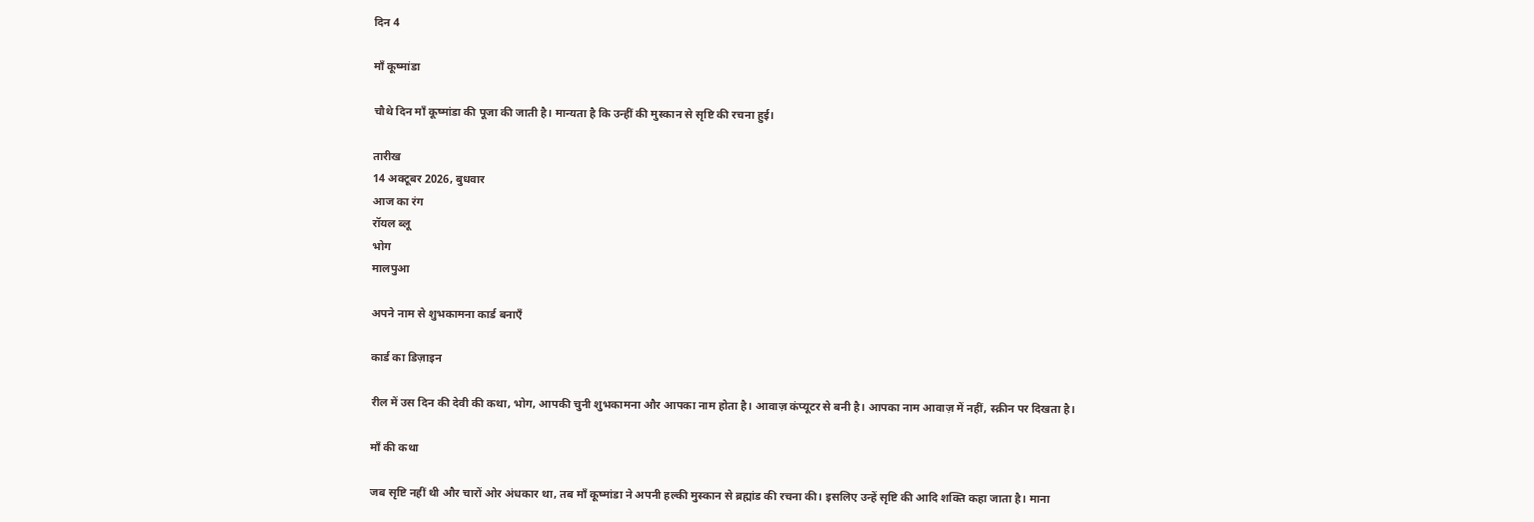दिन 4

माँ कूष्मांडा

चौथे दिन माँ कूष्मांडा की पूजा की जाती है। मान्यता है कि उन्हीं की मुस्कान से सृष्टि की रचना हुई।

तारीख
14 अक्टूबर 2026, बुधवार
आज का रंग
रॉयल ब्लू
भोग
मालपुआ

अपने नाम से शुभकामना कार्ड बनाएँ

कार्ड का डिज़ाइन

रील में उस दिन की देवी की कथा, भोग, आपकी चुनी शुभकामना और आपका नाम होता है। आवाज़ कंप्यूटर से बनी है। आपका नाम आवाज़ में नहीं, स्क्रीन पर दिखता है।

माँ की कथा

जब सृष्टि नहीं थी और चारों ओर अंधकार था, तब माँ कूष्मांडा ने अपनी हल्की मुस्कान से ब्रह्मांड की रचना की। इसलिए उन्हें सृष्टि की आदि शक्ति कहा जाता है। माना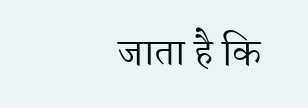जाता है कि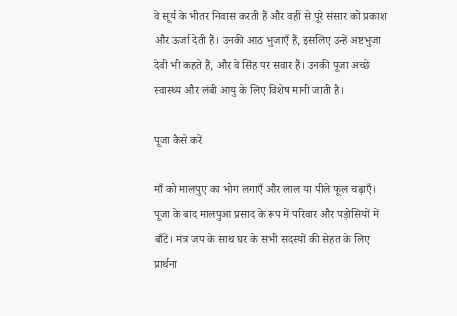वे सूर्य के भीतर निवास करती हैं और वहीं से पूरे संसार को प्रकाश और ऊर्जा देती हैं। उनकी आठ भुजाएँ हैं, इसलिए उन्हें अष्टभुजा देवी भी कहते हैं, और वे सिंह पर सवार हैं। उनकी पूजा अच्छे स्वास्थ्य और लंबी आयु के लिए विशेष मानी जाती है।

पूजा कैसे करें

माँ को मालपुए का भोग लगाएँ और लाल या पीले फूल चढ़ाएँ। पूजा के बाद मालपुआ प्रसाद के रूप में परिवार और पड़ोसियों में बाँटें। मंत्र जप के साथ घर के सभी सदस्यों की सेहत के लिए प्रार्थना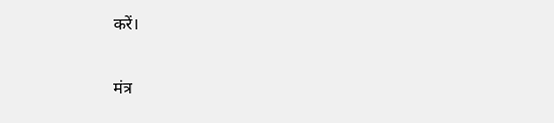करें।

मंत्र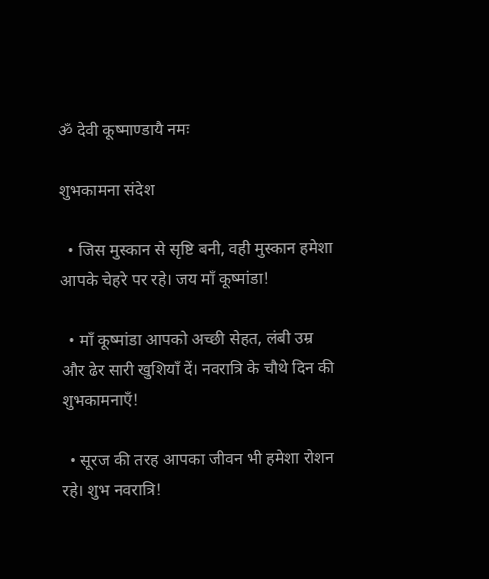ॐ देवी कूष्माण्डायै नमः

शुभकामना संदेश

  • जिस मुस्कान से सृष्टि बनी, वही मुस्कान हमेशा आपके चेहरे पर रहे। जय माँ कूष्मांडा!

  • माँ कूष्मांडा आपको अच्छी सेहत, लंबी उम्र और ढेर सारी खुशियाँ दें। नवरात्रि के चौथे दिन की शुभकामनाएँ!

  • सूरज की तरह आपका जीवन भी हमेशा रोशन रहे। शुभ नवरात्रि!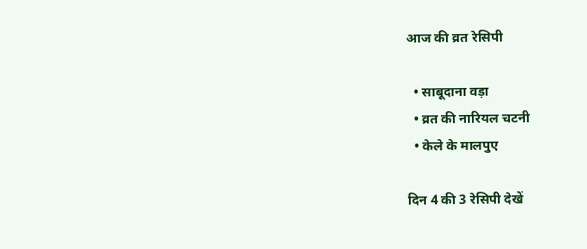आज की व्रत रेसिपी

  • साबूदाना वड़ा
  • व्रत की नारियल चटनी
  • केले के मालपुए

दिन 4 की 3 रेसिपी देखें